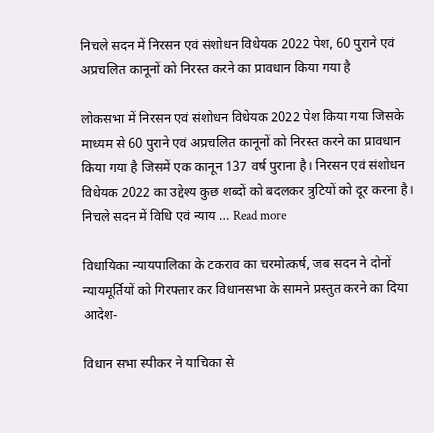निचले सदन में निरसन एवं संशोधन विधेयक 2022 पेश, 60 पुराने एवं अप्रचलित कानूनों को निरस्त करने का प्रावधान किया गया है

लोकसभा में निरसन एवं संशोधन विधेयक 2022 पेश किया गया जिसके माध्यम से 60 पुराने एवं अप्रचलित कानूनों को निरस्त करने का प्रावधान किया गया है जिसमें एक कानून 137 वर्ष पुराना है। निरसन एवं संशोधन विधेयक 2022 का उद्देश्य कुछ शब्दों को बदलकर त्रुटियों को दूर करना है। निचले सदन में विधि एवं न्याय … Read more

विधायिका न्यायपालिका के टकराव का चरमोत्कर्ष, जब सदन ने दोनों न्यायमूर्तियों को गिरफ्तार कर विधानसभा के सामने प्रस्तुत करने का दिया आदेश-

विधान सभा स्पीकर ने याचिका से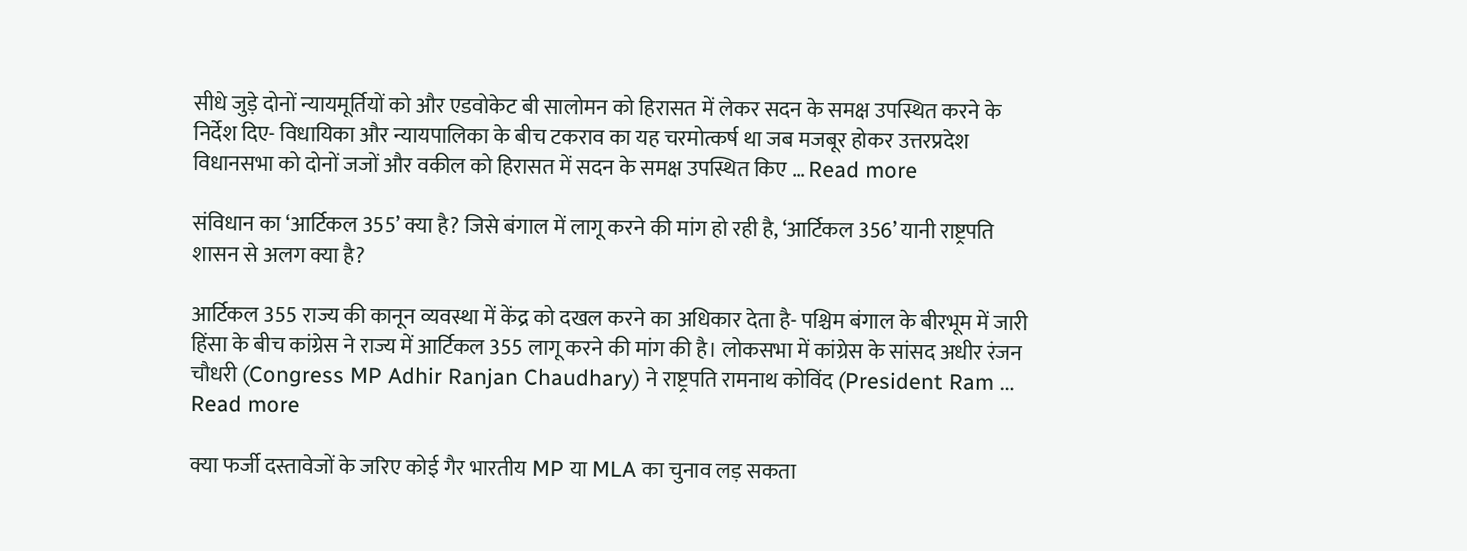सीधे जुड़े दोनों न्यायमूर्तियों को और एडवोकेट बी सालोमन को हिरासत में लेकर सदन के समक्ष उपस्थित करने के निर्देश दिए- विधायिका और न्यायपालिका के बीच टकराव का यह चरमोत्कर्ष था जब मजबूर होकर उत्तरप्रदेश विधानसभा को दोनों जजों और वकील को हिरासत में सदन के समक्ष उपस्थित किए … Read more

संविधान का ‘आर्टिकल 355’ क्या है? जिसे बंगाल में लागू करने की मांग हो रही है, ‘आर्टिकल 356’ यानी राष्ट्रपति शासन से अलग क्या है?

आर्टिकल 355 राज्य की कानून व्यवस्था में केंद्र को दखल करने का अधिकार देता है- पश्चिम बंगाल के बीरभूम में जारी हिंसा के बीच कांग्रेस ने राज्य में आर्टिकल 355 लागू करने की मांग की है। लोकसभा में कांग्रेस के सांसद अधीर रंजन चौधरी (Congress MP Adhir Ranjan Chaudhary) ने राष्ट्रपति रामनाथ कोविंद (President Ram … Read more

क्या फर्जी दस्तावेजों के जरिए कोई गैर भारतीय MP या MLA का चुनाव लड़ सकता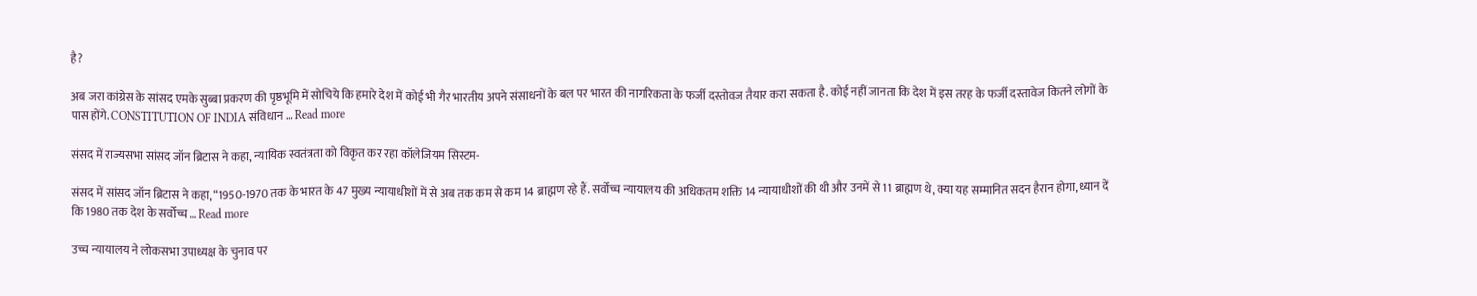है?

अब जरा कांग्रेस के सांसद एमके सुब्बा प्रकरण की पृष्ठभूमि में सोचिये कि हमारे देश में कोई भी गैर भारतीय अपने संसाधनों के बल पर भारत की नागरिकता के फर्जी दस्तोवज तैयार करा सकता है. कोई नहीं जानता कि देश में इस तरह के फर्जी दस्तावेज कितने लोगों के पास होंगे. CONSTITUTION OF INDIA संविधान … Read more

संसद में राज्यसभा सांसद जॉन ब्रिटास ने कहा, न्यायिक स्वतंत्रता को विकृत कर रहा कॉलेजियम सिस्टम-

संसद में सांसद जॉन ब्रिटास ने कहा, “1950-1970 तक के भारत के 47 मुख्य न्यायाधीशों में से अब तक कम से कम 14 ब्राह्मण रहे हैं. सर्वोच्च न्यायालय की अधिकतम शक्ति 14 न्यायाधीशों की थी और उनमें से 11 ब्राह्मण थे, क्या यह सम्मानित सदन हैरान होगा, ध्यान दें कि 1980 तक देश के सर्वोच्च … Read more

उच्च न्यायालय ने लोकसभा उपाध्यक्ष के चुनाव पर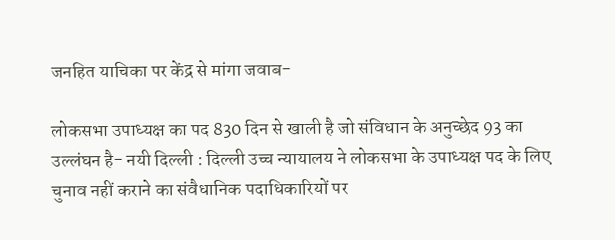जनहित याचिका पर केंद्र से मांगा जवाब-

लोकसभा उपाध्यक्ष का पद 830 दिन से खाली है जो संविधान के अनुच्छेद 93 का उल्लंघन है- नयी दिल्ली : दिल्ली उच्च न्यायालय ने लोकसभा के उपाध्यक्ष पद के लिए चुनाव नहीं कराने का संवैधानिक पदाधिकारियों पर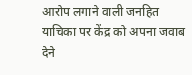आरोप लगाने वाली जनहित याचिका पर केंद्र को अपना जवाब देने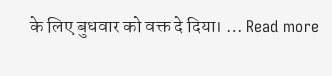के लिए बुधवार को वक्त दे दिया। … Read more